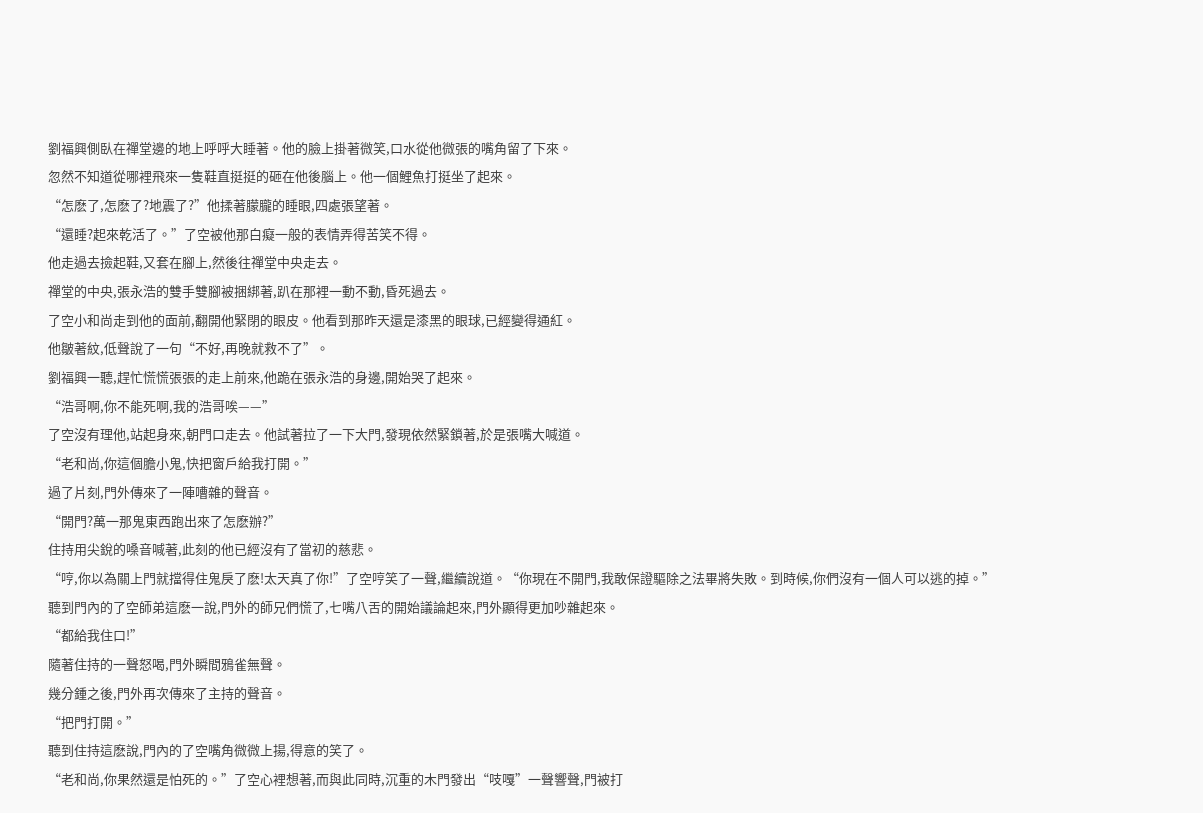劉福興側臥在禪堂邊的地上呼呼大睡著。他的臉上掛著微笑,口水從他微張的嘴角留了下來。
忽然不知道從哪裡飛來一隻鞋直挺挺的砸在他後腦上。他一個鯉魚打挺坐了起來。
“怎麽了,怎麽了?地震了?”他揉著朦朧的睡眼,四處張望著。
“還睡?起來乾活了。”了空被他那白癡一般的表情弄得苦笑不得。
他走過去撿起鞋,又套在腳上,然後往禪堂中央走去。
禪堂的中央,張永浩的雙手雙腳被捆綁著,趴在那裡一動不動,昏死過去。
了空小和尚走到他的面前,翻開他緊閉的眼皮。他看到那昨天還是漆黑的眼球,已經變得通紅。
他皺著紋,低聲說了一句“不好,再晚就救不了”。
劉福興一聽,趕忙慌慌張張的走上前來,他跪在張永浩的身邊,開始哭了起來。
“浩哥啊,你不能死啊,我的浩哥唉——”
了空沒有理他,站起身來,朝門口走去。他試著拉了一下大門,發現依然緊鎖著,於是張嘴大喊道。
“老和尚,你這個膽小鬼,快把窗戶給我打開。”
過了片刻,門外傳來了一陣嘈雜的聲音。
“開門?萬一那鬼東西跑出來了怎麽辦?”
住持用尖銳的嗓音喊著,此刻的他已經沒有了當初的慈悲。
“哼,你以為關上門就擋得住鬼戾了麽!太天真了你!”了空哼笑了一聲,繼續說道。“你現在不開門,我敢保證驅除之法畢將失敗。到時候,你們沒有一個人可以逃的掉。”
聽到門內的了空師弟這麽一說,門外的師兄們慌了,七嘴八舌的開始議論起來,門外顯得更加吵雜起來。
“都給我住口!”
隨著住持的一聲怒喝,門外瞬間鴉雀無聲。
幾分鍾之後,門外再次傳來了主持的聲音。
“把門打開。”
聽到住持這麽說,門內的了空嘴角微微上揚,得意的笑了。
“老和尚,你果然還是怕死的。”了空心裡想著,而與此同時,沉重的木門發出“吱嘎”一聲響聲,門被打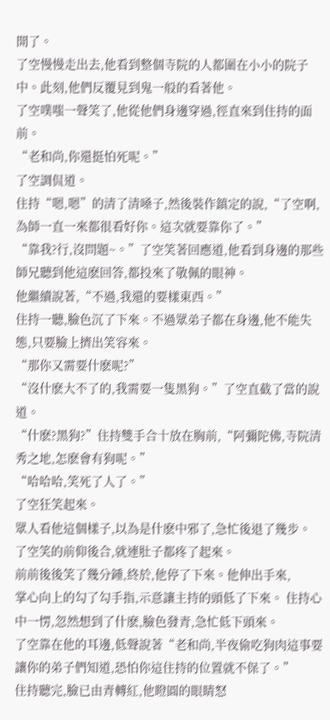開了。
了空慢慢走出去,他看到整個寺院的人都圍在小小的院子中。此刻,他們反覆見到鬼一般的看著他。
了空噗嗤一聲笑了,他從他們身邊穿過,徑直來到住持的面前。
“老和尚,你還挺怕死呢。”
了空調侃道。
住持“嗯,嗯”的清了清嗓子,然後裝作鎮定的說,“了空啊,為師一直一來都很看好你。這次就要靠你了。”
“靠我?行,沒問題~。”了空笑著回應道,他看到身邊的那些師兄聽到他這麽回答,都投來了敬佩的眼神。
他繼續說著,“不過,我還的要樣東西。”
住持一聽,臉色沉了下來。不過眾弟子都在身邊,他不能失態,只要臉上擠出笑容來。
“那你又需要什麽呢?”
“沒什麽大不了的,我需要一隻黑狗。”了空直截了當的說道。
“什麽?黑狗?”住持雙手合十放在胸前,“阿彌陀佛,寺院清秀之地,怎麽會有狗呢。”
“哈哈哈,笑死了人了。”
了空狂笑起來。
眾人看他這個樣子,以為是什麽中邪了,急忙後退了幾步。
了空笑的前仰後合,就連肚子都疼了起來。
前前後後笑了幾分鍾,終於,他停了下來。他伸出手來,
掌心向上的勾了勾手指,示意讓主持的頭低了下來。 住持心中一愣,忽然想到了什麽,臉色發青,急忙低下頭來。
了空靠在他的耳邊,低聲說著“老和尚,半夜偷吃狗肉這事要讓你的弟子們知道,恐怕你這住持的位置就不保了。”
住持聽完,臉已由青轉紅,他瞪圓的眼睛怒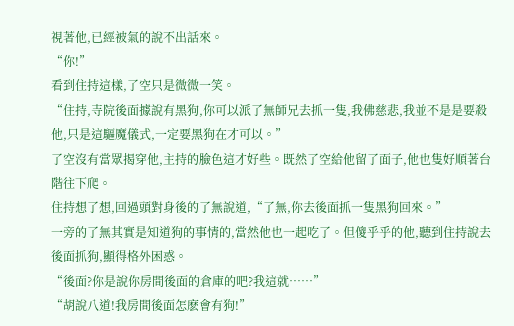視著他,已經被氣的說不出話來。
“你!”
看到住持這樣,了空只是微微一笑。
“住持,寺院後面據說有黑狗,你可以派了無師兄去抓一隻,我佛慈悲,我並不是是要殺他,只是這驅魔儀式,一定要黑狗在才可以。”
了空沒有當眾揭穿他,主持的臉色這才好些。既然了空給他留了面子,他也隻好順著台階往下爬。
住持想了想,回過頭對身後的了無說道,“了無,你去後面抓一隻黑狗回來。”
一旁的了無其實是知道狗的事情的,當然他也一起吃了。但傻乎乎的他,聽到住持說去後面抓狗,顯得格外困惑。
“後面?你是說你房間後面的倉庫的吧?我這就……”
“胡說八道!我房間後面怎麽會有狗!”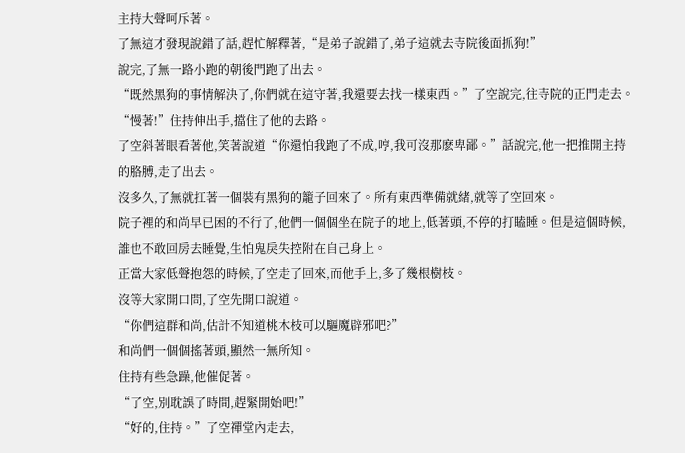主持大聲呵斥著。
了無這才發現說錯了話,趕忙解釋著,“是弟子說錯了,弟子這就去寺院後面抓狗!”
說完,了無一路小跑的朝後門跑了出去。
“既然黑狗的事情解決了,你們就在這守著,我還要去找一樣東西。”了空說完,往寺院的正門走去。
“慢著!”住持伸出手,擋住了他的去路。
了空斜著眼看著他,笑著說道“你還怕我跑了不成,哼,我可沒那麽卑鄙。”話說完,他一把推開主持的胳膊,走了出去。
沒多久,了無就扛著一個裝有黑狗的籠子回來了。所有東西準備就緒,就等了空回來。
院子裡的和尚早已困的不行了,他們一個個坐在院子的地上,低著頭,不停的打瞌睡。但是這個時候,誰也不敢回房去睡覺,生怕鬼戾失控附在自己身上。
正當大家低聲抱怨的時候,了空走了回來,而他手上,多了幾根樹枝。
沒等大家開口問,了空先開口說道。
“你們這群和尚,估計不知道桃木枝可以驅魔辟邪吧?”
和尚們一個個搖著頭,顯然一無所知。
住持有些急躁,他催促著。
“了空,別耽誤了時間,趕緊開始吧!”
“好的,住持。”了空禪堂內走去,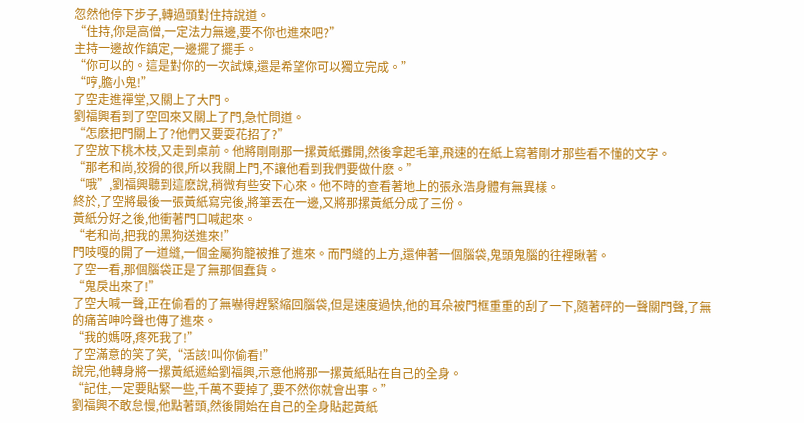忽然他停下步子,轉過頭對住持說道。
“住持,你是高僧,一定法力無邊,要不你也進來吧?”
主持一邊故作鎮定,一邊擺了擺手。
“你可以的。這是對你的一次試煉,還是希望你可以獨立完成。”
“哼,膽小鬼!”
了空走進禪堂,又關上了大門。
劉福興看到了空回來又關上了門,急忙問道。
“怎麽把門關上了?他們又要耍花招了?”
了空放下桃木枝,又走到桌前。他將剛剛那一摞黃紙攤開,然後拿起毛筆,飛速的在紙上寫著剛才那些看不懂的文字。
“那老和尚,狡猾的很,所以我關上門,不讓他看到我們要做什麽。”
“哦”,劉福興聽到這麽說,稍微有些安下心來。他不時的查看著地上的張永浩身體有無異樣。
終於,了空將最後一張黃紙寫完後,將筆丟在一邊,又將那摞黃紙分成了三份。
黃紙分好之後,他衝著門口喊起來。
“老和尚,把我的黑狗送進來!”
門吱嘎的開了一道縫,一個金屬狗籠被推了進來。而門縫的上方,還伸著一個腦袋,鬼頭鬼腦的往裡瞅著。
了空一看,那個腦袋正是了無那個蠢貨。
“鬼戾出來了!”
了空大喊一聲,正在偷看的了無嚇得趕緊縮回腦袋,但是速度過快,他的耳朵被門框重重的刮了一下,隨著砰的一聲關門聲,了無的痛苦呻吟聲也傳了進來。
“我的媽呀,疼死我了!”
了空滿意的笑了笑,“活該!叫你偷看!”
說完,他轉身將一摞黃紙遞給劉福興,示意他將那一摞黃紙貼在自己的全身。
“記住,一定要貼緊一些,千萬不要掉了,要不然你就會出事。”
劉福興不敢怠慢,他點著頭,然後開始在自己的全身貼起黃紙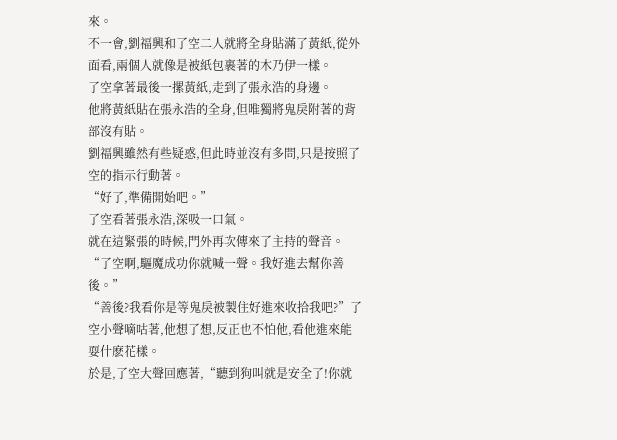來。
不一會,劉福興和了空二人就將全身貼滿了黃紙,從外面看,兩個人就像是被紙包裹著的木乃伊一樣。
了空拿著最後一摞黃紙,走到了張永浩的身邊。
他將黃紙貼在張永浩的全身,但唯獨將鬼戾附著的背部沒有貼。
劉福興雖然有些疑惑,但此時並沒有多問,只是按照了空的指示行動著。
“好了,準備開始吧。”
了空看著張永浩,深吸一口氣。
就在這緊張的時候,門外再次傳來了主持的聲音。
“了空啊,驅魔成功你就喊一聲。我好進去幫你善後。”
“善後?我看你是等鬼戾被製住好進來收拾我吧?”了空小聲嘀咕著,他想了想,反正也不怕他,看他進來能耍什麽花樣。
於是,了空大聲回應著,“聽到狗叫就是安全了!你就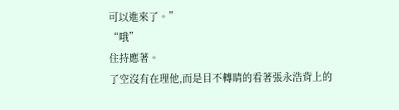可以進來了。”
“哦”
住持應著。
了空沒有在理他,而是目不轉睛的看著張永浩背上的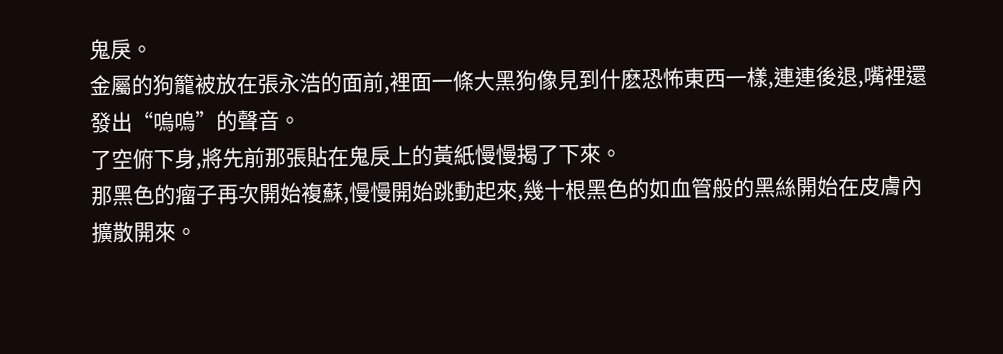鬼戾。
金屬的狗籠被放在張永浩的面前,裡面一條大黑狗像見到什麽恐怖東西一樣,連連後退,嘴裡還發出“嗚嗚”的聲音。
了空俯下身,將先前那張貼在鬼戾上的黃紙慢慢揭了下來。
那黑色的瘤子再次開始複蘇,慢慢開始跳動起來,幾十根黑色的如血管般的黑絲開始在皮膚內擴散開來。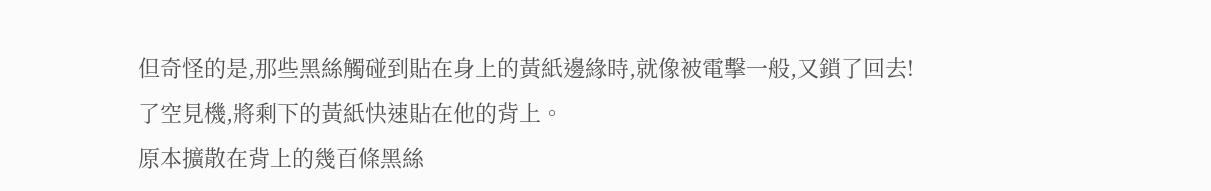但奇怪的是,那些黑絲觸碰到貼在身上的黃紙邊緣時,就像被電擊一般,又鎖了回去!
了空見機,將剩下的黃紙快速貼在他的背上。
原本擴散在背上的幾百條黑絲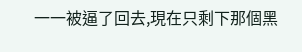一一被逼了回去,現在只剩下那個黑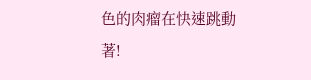色的肉瘤在快速跳動著!